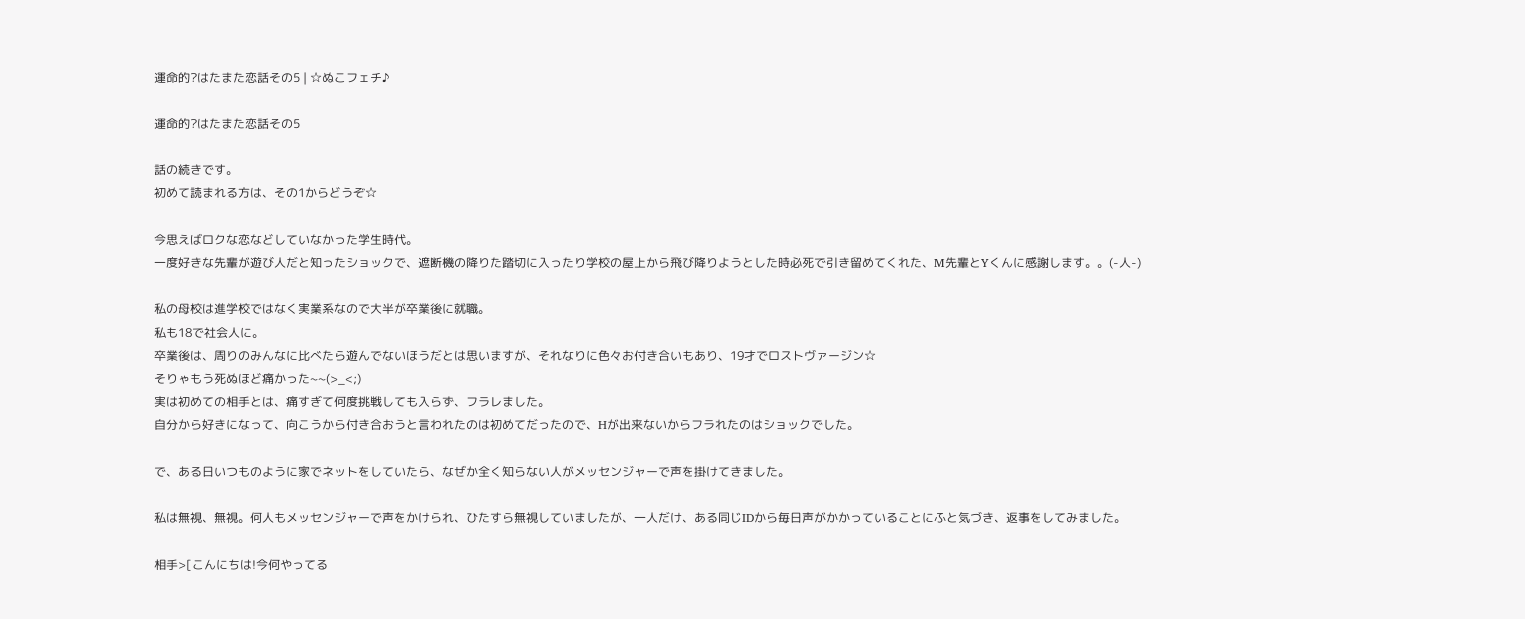運命的?はたまた恋話その5 | ☆ぬこフェチ♪

運命的?はたまた恋話その5

話の続きです。
初めて読まれる方は、その1からどうぞ☆

今思えばロクな恋などしていなかった学生時代。
一度好きな先輩が遊び人だと知ったショックで、遮断機の降りた踏切に入ったり学校の屋上から飛び降りようとした時必死で引き留めてくれた、M先輩とYくんに感謝します。。(-人-)

私の母校は進学校ではなく実業系なので大半が卒業後に就職。
私も18で社会人に。
卒業後は、周りのみんなに比べたら遊んでないほうだとは思いますが、それなりに色々お付き合いもあり、19才でロストヴァージン☆
そりゃもう死ぬほど痛かった~~(>_<;)
実は初めての相手とは、痛すぎて何度挑戦しても入らず、フラレました。
自分から好きになって、向こうから付き合おうと言われたのは初めてだったので、Hが出来ないからフラれたのはショックでした。

で、ある日いつものように家でネットをしていたら、なぜか全く知らない人がメッセンジャーで声を掛けてきました。

私は無視、無視。何人もメッセンジャーで声をかけられ、ひたすら無視していましたが、一人だけ、ある同じIDから毎日声がかかっていることにふと気づき、返事をしてみました。

相手>[こんにちは!今何やってる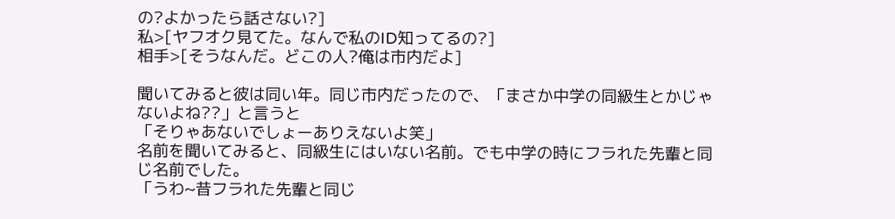の?よかったら話さない?]
私>[ヤフオク見てた。なんで私のID知ってるの?]
相手>[そうなんだ。どこの人?俺は市内だよ]

聞いてみると彼は同い年。同じ市内だったので、「まさか中学の同級生とかじゃないよね??」と言うと
「そりゃあないでしょーありえないよ笑」
名前を聞いてみると、同級生にはいない名前。でも中学の時にフラれた先輩と同じ名前でした。
「うわ~昔フラれた先輩と同じ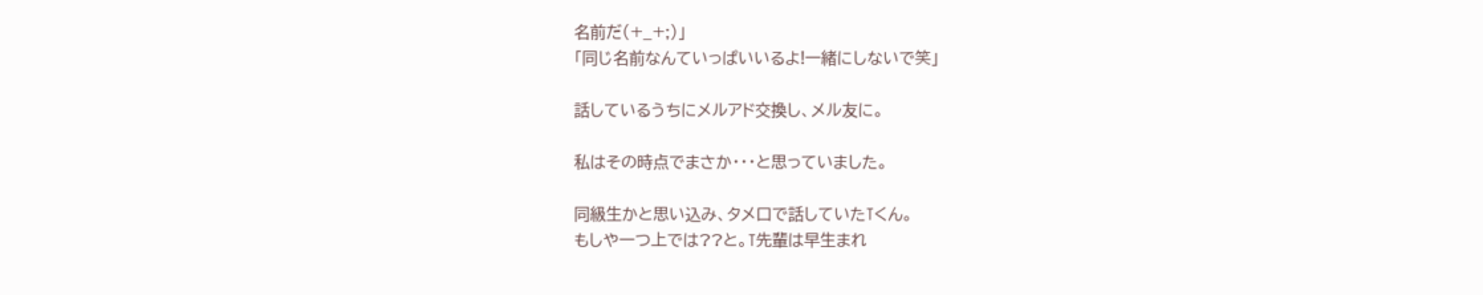名前だ(+_+;)」
「同じ名前なんていっぱいいるよ!一緒にしないで笑」

話しているうちにメルアド交換し、メル友に。

私はその時点でまさか・・・と思っていました。

同級生かと思い込み、タメ口で話していたTくん。
もしや一つ上では??と。T先輩は早生まれ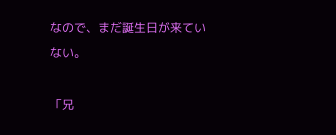なので、まだ誕生日が来ていない。

「兄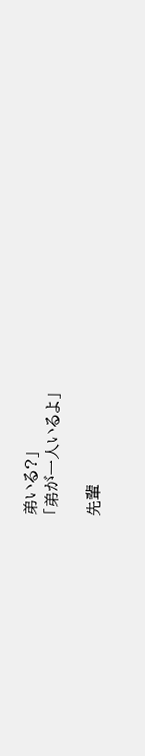弟いる?」
「弟が一人いるよ」

先輩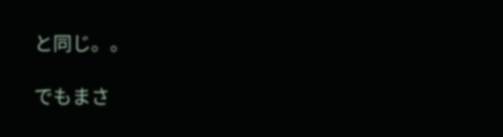と同じ。。

でもまさ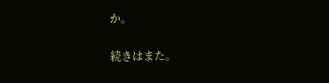か。

続きはまた。